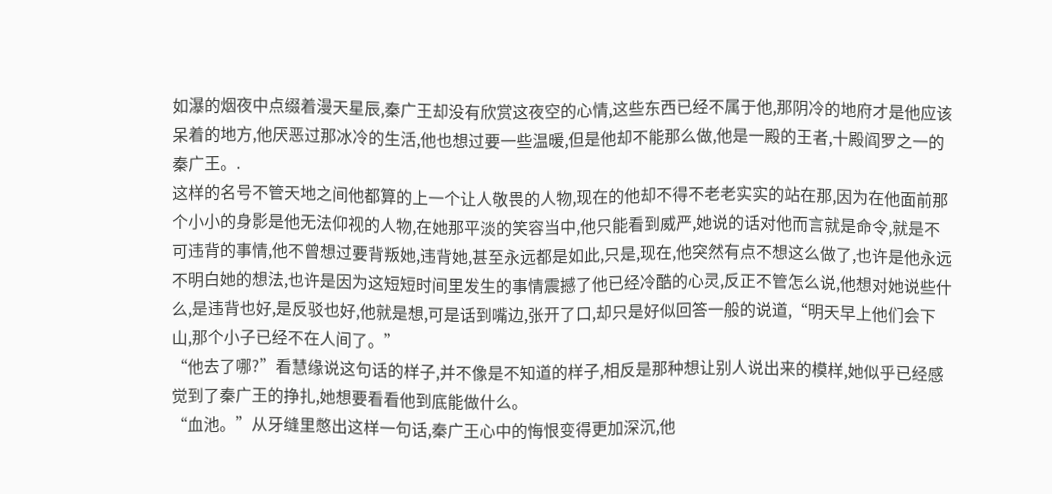如瀑的烟夜中点缀着漫天星辰,秦广王却没有欣赏这夜空的心情,这些东西已经不属于他,那阴冷的地府才是他应该呆着的地方,他厌恶过那冰冷的生活,他也想过要一些温暖,但是他却不能那么做,他是一殿的王者,十殿阎罗之一的秦广王。.
这样的名号不管天地之间他都算的上一个让人敬畏的人物,现在的他却不得不老老实实的站在那,因为在他面前那个小小的身影是他无法仰视的人物,在她那平淡的笑容当中,他只能看到威严,她说的话对他而言就是命令,就是不可违背的事情,他不曾想过要背叛她,违背她,甚至永远都是如此,只是,现在,他突然有点不想这么做了,也许是他永远不明白她的想法,也许是因为这短短时间里发生的事情震撼了他已经冷酷的心灵,反正不管怎么说,他想对她说些什么,是违背也好,是反驳也好,他就是想,可是话到嘴边,张开了口,却只是好似回答一般的说道,“明天早上他们会下山,那个小子已经不在人间了。”
“他去了哪?”看慧缘说这句话的样子,并不像是不知道的样子,相反是那种想让别人说出来的模样,她似乎已经感觉到了秦广王的挣扎,她想要看看他到底能做什么。
“血池。”从牙缝里憋出这样一句话,秦广王心中的悔恨变得更加深沉,他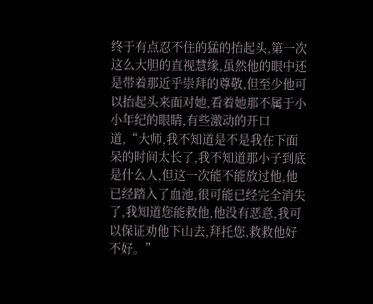终于有点忍不住的猛的抬起头,第一次这么大胆的直视慧缘,虽然他的眼中还是带着那近乎崇拜的尊敬,但至少他可以抬起头来面对她,看着她那不属于小小年纪的眼睛,有些激动的开口道,“大师,我不知道是不是我在下面呆的时间太长了,我不知道那小子到底是什么人,但这一次能不能放过他,他已经踏入了血池,很可能已经完全消失了,我知道您能救他,他没有恶意,我可以保证劝他下山去,拜托您,救救他好不好。”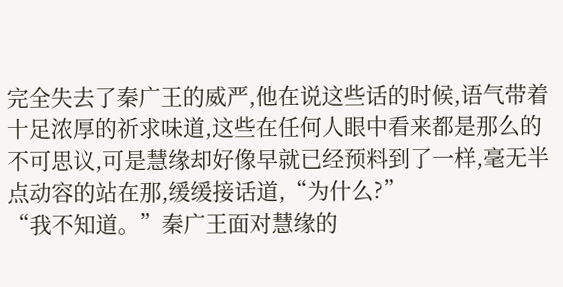完全失去了秦广王的威严,他在说这些话的时候,语气带着十足浓厚的祈求味道,这些在任何人眼中看来都是那么的不可思议,可是慧缘却好像早就已经预料到了一样,毫无半点动容的站在那,缓缓接话道,“为什么?”
“我不知道。”秦广王面对慧缘的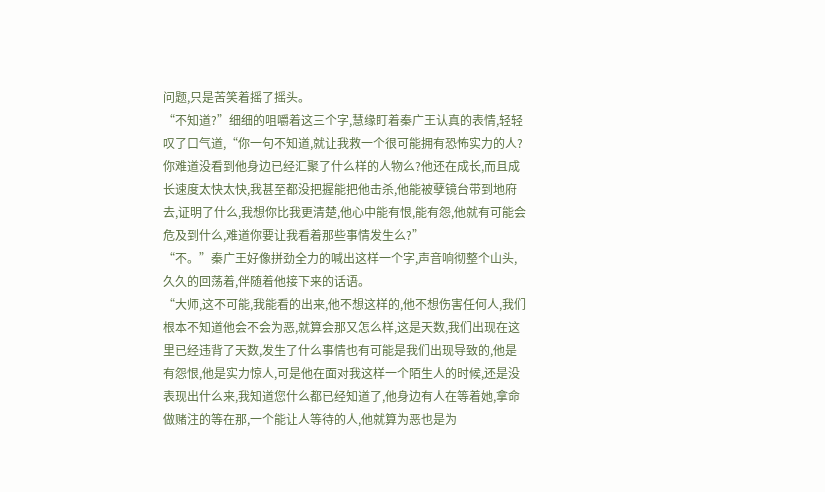问题,只是苦笑着摇了摇头。
“不知道?”细细的咀嚼着这三个字,慧缘盯着秦广王认真的表情,轻轻叹了口气道,“你一句不知道,就让我救一个很可能拥有恐怖实力的人?你难道没看到他身边已经汇聚了什么样的人物么?他还在成长,而且成长速度太快太快,我甚至都没把握能把他击杀,他能被孽镜台带到地府去,证明了什么,我想你比我更清楚,他心中能有恨,能有怨,他就有可能会危及到什么,难道你要让我看着那些事情发生么?”
“不。”秦广王好像拼劲全力的喊出这样一个字,声音响彻整个山头,久久的回荡着,伴随着他接下来的话语。
“大师,这不可能,我能看的出来,他不想这样的,他不想伤害任何人,我们根本不知道他会不会为恶,就算会那又怎么样,这是天数,我们出现在这里已经违背了天数,发生了什么事情也有可能是我们出现导致的,他是有怨恨,他是实力惊人,可是他在面对我这样一个陌生人的时候,还是没表现出什么来,我知道您什么都已经知道了,他身边有人在等着她,拿命做赌注的等在那,一个能让人等待的人,他就算为恶也是为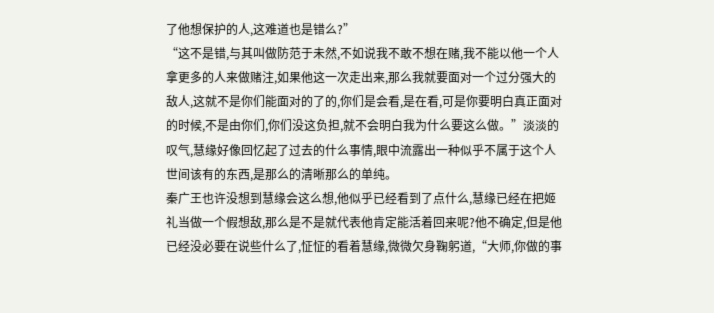了他想保护的人,这难道也是错么?”
“这不是错,与其叫做防范于未然,不如说我不敢不想在赌,我不能以他一个人拿更多的人来做赌注,如果他这一次走出来,那么我就要面对一个过分强大的敌人,这就不是你们能面对的了的,你们是会看,是在看,可是你要明白真正面对的时候,不是由你们,你们没这负担,就不会明白我为什么要这么做。”淡淡的叹气,慧缘好像回忆起了过去的什么事情,眼中流露出一种似乎不属于这个人世间该有的东西,是那么的清晰那么的单纯。
秦广王也许没想到慧缘会这么想,他似乎已经看到了点什么,慧缘已经在把姬礼当做一个假想敌,那么是不是就代表他肯定能活着回来呢?他不确定,但是他已经没必要在说些什么了,怔怔的看着慧缘,微微欠身鞠躬道,“大师,你做的事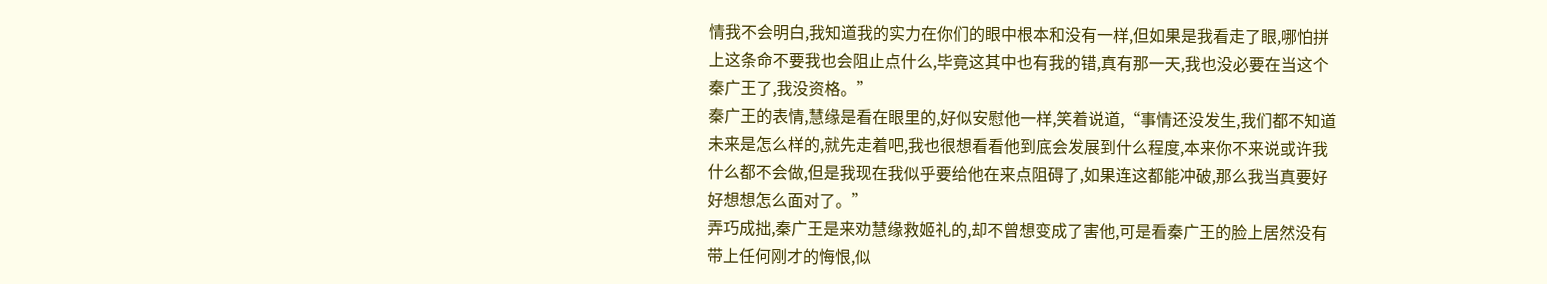情我不会明白,我知道我的实力在你们的眼中根本和没有一样,但如果是我看走了眼,哪怕拼上这条命不要我也会阻止点什么,毕竟这其中也有我的错,真有那一天,我也没必要在当这个秦广王了,我没资格。”
秦广王的表情,慧缘是看在眼里的,好似安慰他一样,笑着说道,“事情还没发生,我们都不知道未来是怎么样的,就先走着吧,我也很想看看他到底会发展到什么程度,本来你不来说或许我什么都不会做,但是我现在我似乎要给他在来点阻碍了,如果连这都能冲破,那么我当真要好好想想怎么面对了。”
弄巧成拙,秦广王是来劝慧缘救姬礼的,却不曾想变成了害他,可是看秦广王的脸上居然没有带上任何刚才的悔恨,似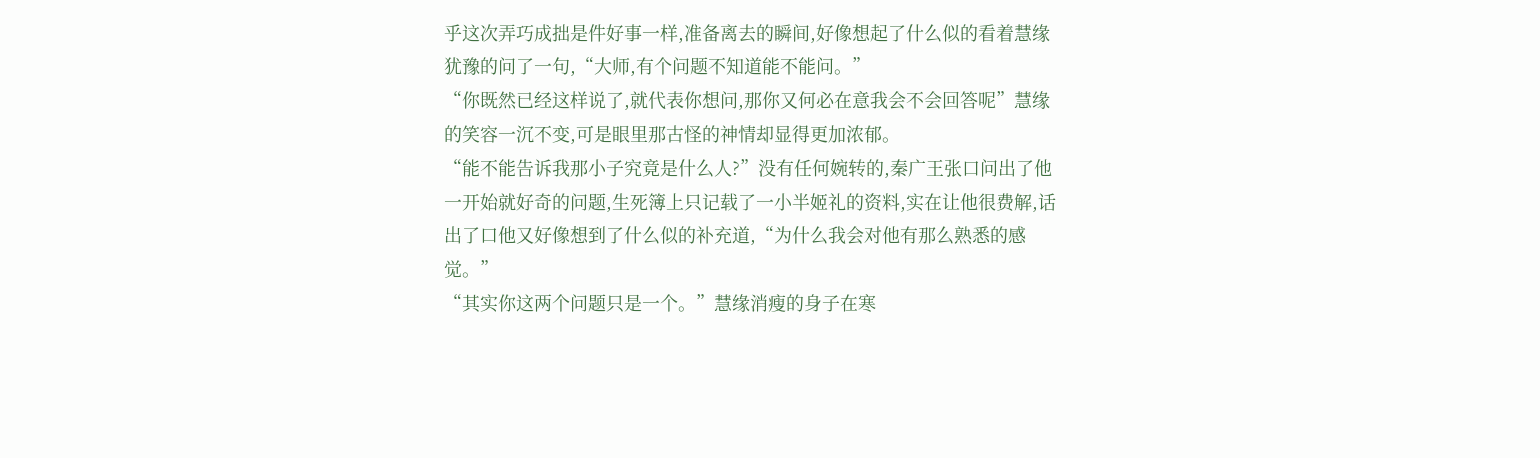乎这次弄巧成拙是件好事一样,准备离去的瞬间,好像想起了什么似的看着慧缘犹豫的问了一句,“大师,有个问题不知道能不能问。”
“你既然已经这样说了,就代表你想问,那你又何必在意我会不会回答呢”慧缘的笑容一沉不变,可是眼里那古怪的神情却显得更加浓郁。
“能不能告诉我那小子究竟是什么人?”没有任何婉转的,秦广王张口问出了他一开始就好奇的问题,生死簿上只记载了一小半姬礼的资料,实在让他很费解,话出了口他又好像想到了什么似的补充道,“为什么我会对他有那么熟悉的感觉。”
“其实你这两个问题只是一个。”慧缘消瘦的身子在寒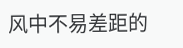风中不易差距的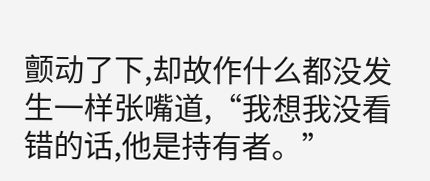颤动了下,却故作什么都没发生一样张嘴道,“我想我没看错的话,他是持有者。”